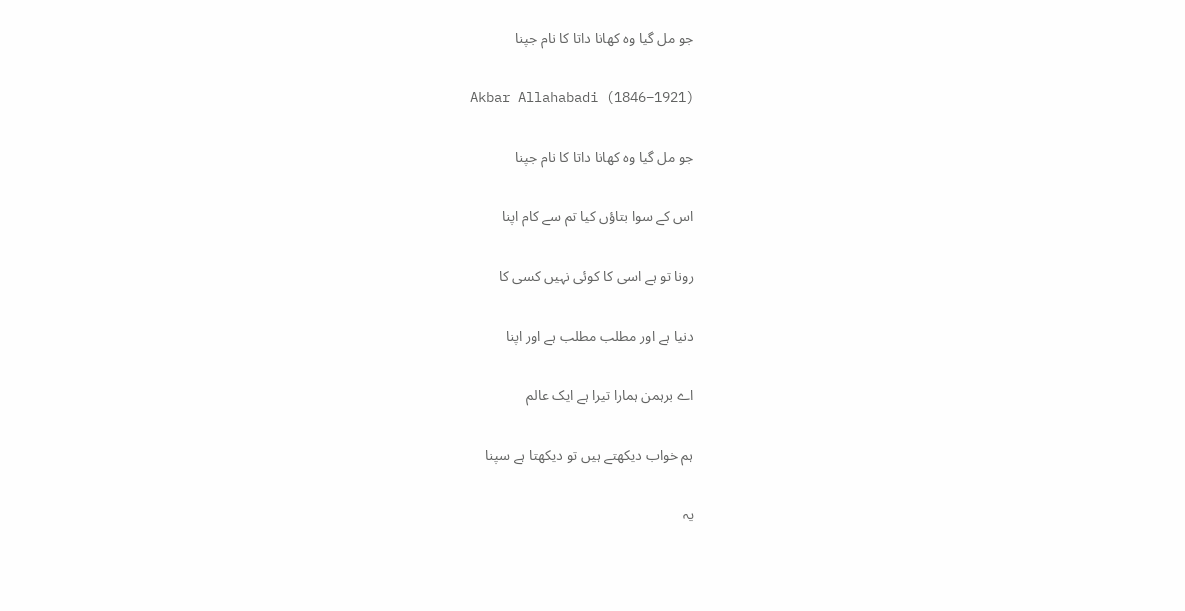جو مل گیا وہ کھانا داتا کا نام جپنا

Akbar Allahabadi (1846–1921)

جو مل گیا وہ کھانا داتا کا نام جپنا

اس کے سوا بتاؤں کیا تم سے کام اپنا

رونا تو ہے اسی کا کوئی نہیں کسی کا

دنیا ہے اور مطلب مطلب ہے اور اپنا

اے برہمن ہمارا تیرا ہے ایک عالم

ہم خواب دیکھتے ہیں تو دیکھتا ہے سپنا

یہ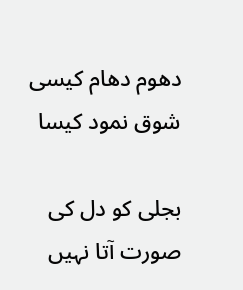دھوم دھام کیسی شوق نمود کیسا

بجلی کو دل کی صورت آتا نہیں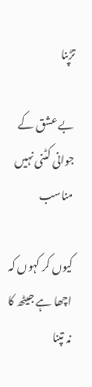تڑپنا

بے عشق کے جوانی کٹنی نہیں مناسب

کیوں کر کہوں کہ اچھا ہے جیٹھ کا نہ تپنا